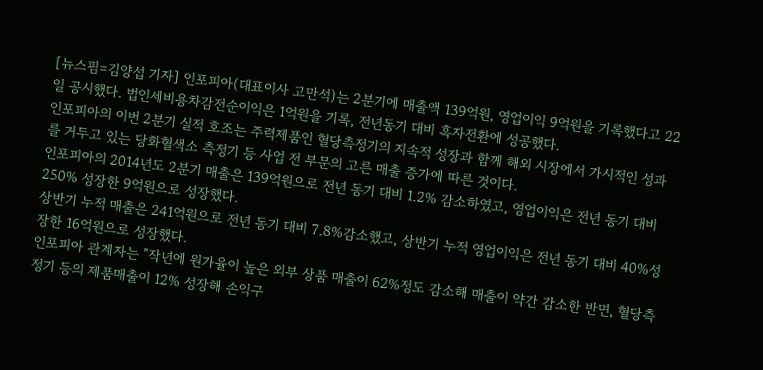[뉴스핌=김양섭 기자] 인포피아(대표이사 고만석)는 2분기에 매출액 139억원, 영업이익 9억원을 기록했다고 22일 공시했다. 법인세비용차감전순이익은 1억원을 기록, 전년동기 대비 흑자전환에 성공했다.
인포피아의 이번 2분기 실적 호조는 주력제품인 혈당측정기의 지속적 성장과 함께 해외 시장에서 가시적인 성과를 거두고 있는 당화혈색소 측정기 등 사업 전 부문의 고른 매출 증가에 따른 것이다.
인포피아의 2014년도 2분기 매출은 139억원으로 전년 동기 대비 1.2% 감소하였고, 영업이익은 전년 동기 대비 250% 성장한 9억원으로 성장했다.
상반기 누적 매출은 241억원으로 전년 동기 대비 7.8%감소했고, 상반기 누적 영업이익은 전년 동기 대비 40%성장한 16억원으로 성장했다.
인포피아 관계자는 "작년에 원가율이 높은 외부 상품 매출이 62%정도 감소해 매출이 약간 감소한 반면, 혈당측정기 등의 제품매출이 12% 성장해 손익구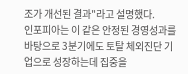조가 개선된 결과"라고 설명했다.
인포피아는 이 같은 안정된 경영성과를 바탕으로 3분기에도 토탈 체외진단 기업으로 성장하는데 집중을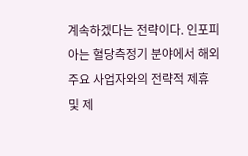계속하겠다는 전략이다. 인포피아는 혈당측정기 분야에서 해외 주요 사업자와의 전략적 제휴 및 제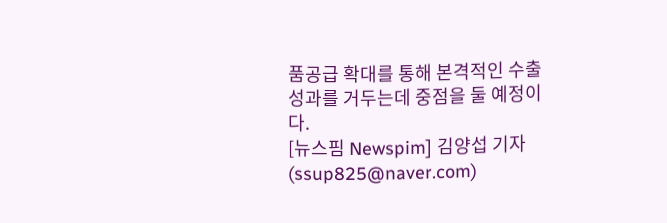품공급 확대를 통해 본격적인 수출 성과를 거두는데 중점을 둘 예정이다.
[뉴스핌 Newspim] 김양섭 기자 (ssup825@naver.com)